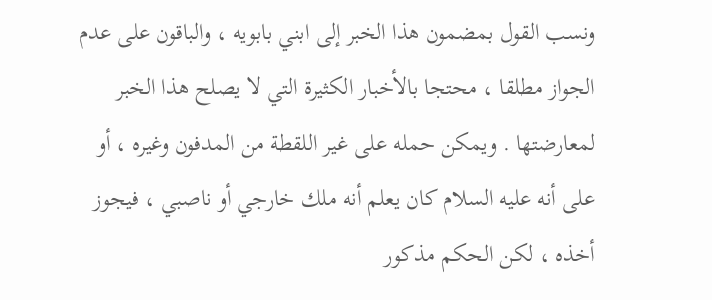ونسب القول بمضمون هذا الخبر إلى ابني بابويه ، والباقون على عدم الجواز مطلقا ، محتجا بالأخبار الكثيرة التي لا يصلح هذا الخبر لمعارضتها . ويمكن حمله على غير اللقطة من المدفون وغيره ، أو على أنه عليه السلام كان يعلم أنه ملك خارجي أو ناصبي ، فيجوز أخذه ، لكن الحكم مذكور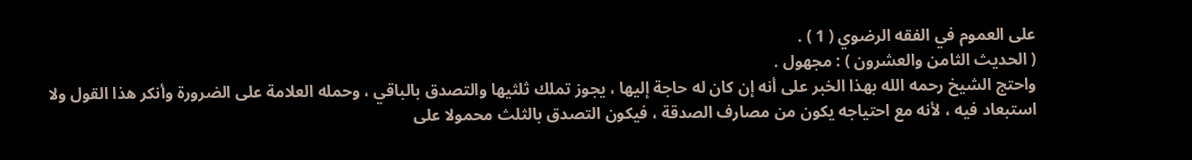على العموم في الفقه الرضوي ( 1 ) .
( الحديث الثامن والعشرون ) : مجهول .
واحتج الشيخ رحمه الله بهذا الخبر على أنه إن كان له حاجة إليها ، يجوز تملك ثلثيها والتصدق بالباقي ، وحمله العلامة على الضرورة وأنكر هذا القول ولا استبعاد فيه ، لأنه مع احتياجه يكون من مصارف الصدقة ، فيكون التصدق بالثلث محمولا على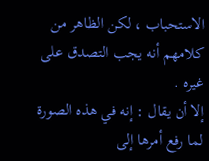الاستحباب ، لكن الظاهر من كلامهم أنه يجب التصدق على غيره .
إلا أن يقال : إنه في هذه الصورة لما رفع أمرها إلى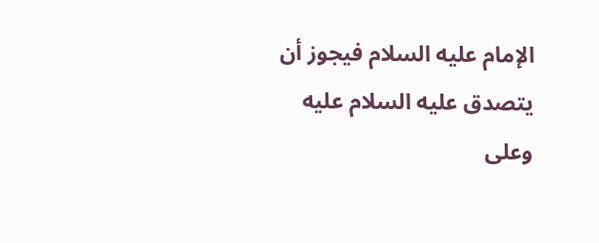الإمام عليه السلام فيجوز أن يتصدق عليه السلام عليه وعلى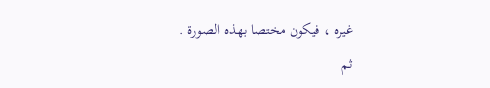غيره ، فيكون مختصا بهذه الصورة .
ثم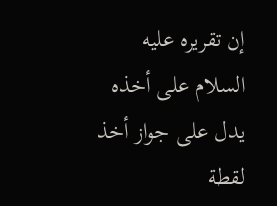إن تقريره عليه السلام على أخذه يدل على جواز أخذ لقطة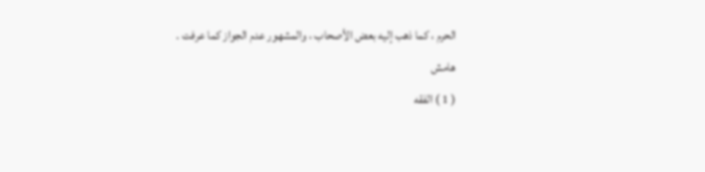الحرم ، كما ذهب إليه بعض الأصحاب ، والمشهور عدم الجواز كما عرفت .
هامش
( 1 ) الفقه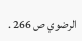الرضوي ص 266 .